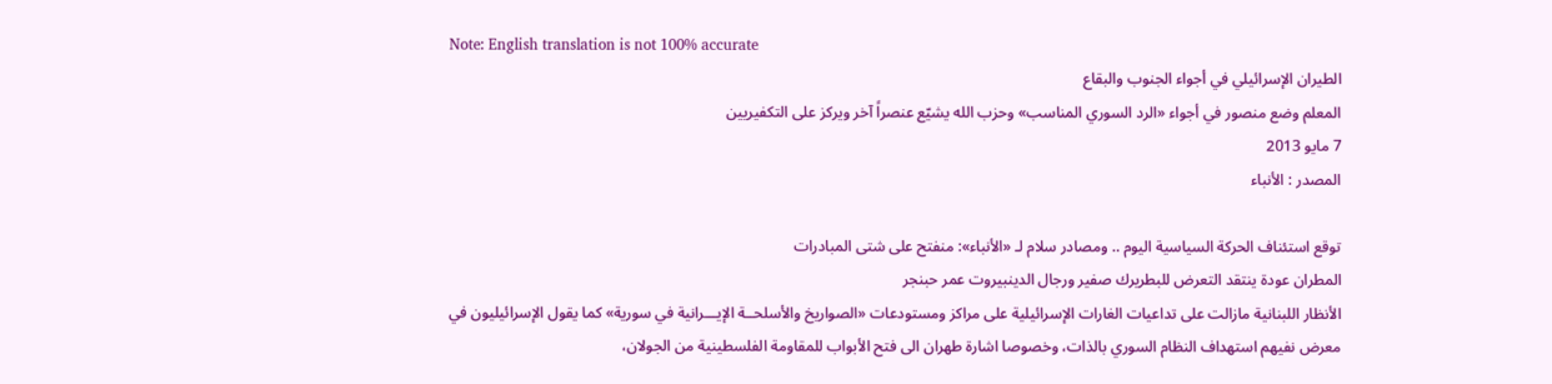Note: English translation is not 100% accurate
الطيران الإسرائيلي في أجواء الجنوب والبقاع
المعلم وضع منصور في أجواء «الرد السوري المناسب» وحزب الله يشيّع عنصراً آخر ويركز على التكفيريين
7 مايو 2013
المصدر : الأنباء

توقع استئناف الحركة السياسية اليوم .. ومصادر سلام لـ «الأنباء»: منفتح على شتى المبادرات
المطران عودة ينتقد التعرض للبطريرك صفير ورجال الدينبيروت عمر حبنجر
الأنظار اللبنانية مازالت على تداعيات الغارات الإسرائيلية على مراكز ومستودعات «الصواريخ والأسلحــة الإيـــرانية في سورية» كما يقول الإسرائيليون في معرض نفيهم استهداف النظام السوري بالذات، وخصوصا اشارة طهران الى فتح الأبواب للمقاومة الفلسطينية من الجولان،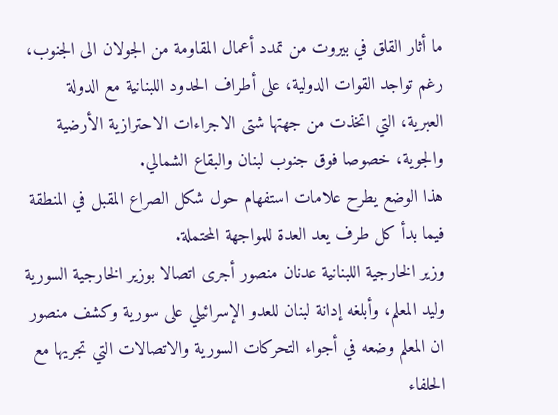ما أثار القلق في بيروت من تمدد أعمال المقاومة من الجولان الى الجنوب، رغم تواجد القوات الدولية، على أطراف الحدود اللبنانية مع الدولة العبرية، التي اتخذت من جهتها شتى الاجراءات الاحترازية الأرضية والجوية، خصوصا فوق جنوب لبنان والبقاع الشمالي.
هذا الوضع يطرح علامات استفهام حول شكل الصراع المقبل في المنطقة فيما بدأ كل طرف يعد العدة للمواجهة المحتملة.
وزير الخارجية اللبنانية عدنان منصور أجرى اتصالا بوزير الخارجية السورية وليد المعلم، وأبلغه إدانة لبنان للعدو الإسرائيلي على سورية وكشف منصور ان المعلم وضعه في أجواء التحركات السورية والاتصالات التي تجريها مع الحلفاء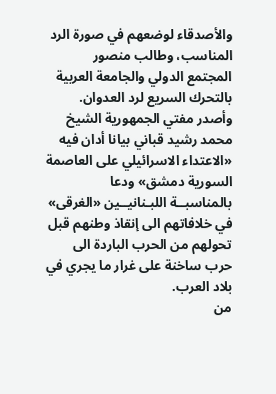والأصدقاء لوضعهم في صورة الرد المناسب، وطالب منصور المجتمع الدولي والجامعة العربية بالتحرك السريع لرد العدوان.
وأصدر مفتي الجمهورية الشيخ محمد رشيد قباني بيانا أدان فيه «الاعتداء الاسرائيلي على العاصمة السورية دمشق» ودعا بالمناسبــة اللبـنانيــين «الغرقى» في خلافاتهم الى إنقاذ وطنهم قبل تحولهم من الحرب الباردة الى حرب ساخنة على غرار ما يجري في بلاد العرب.
من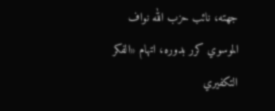جهته، نائب حزب الله نواف الموسوي كرر بدوره، اتهام «الفكر التكفيري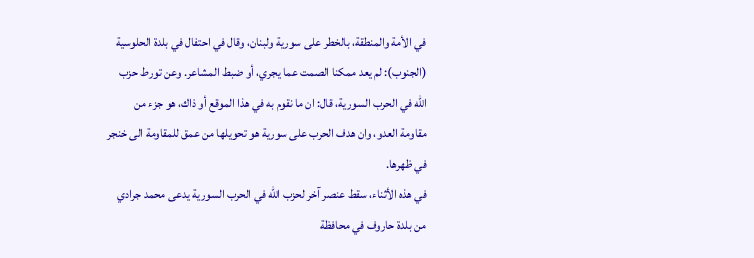في الأمة والمنطقة، بالخطر على سورية ولبنان، وقال في احتفال في بلدة الحلوسية (الجنوب): لم يعد ممكنا الصمت عما يجري، أو ضبط المشاعر. وعن تورط حزب الله في الحرب السورية، قال: ان ما نقوم به في هذا الموقع أو ذاك، هو جزء من مقاومة العدو، وان هدف الحرب على سورية هو تحويلها من عمق للمقاومة الى خنجر في ظهرها.
في هذه الأثناء، سقط عنصر آخر لحزب الله في الحرب السورية يدعى محمد جرادي من بلدة حاروف في محافظة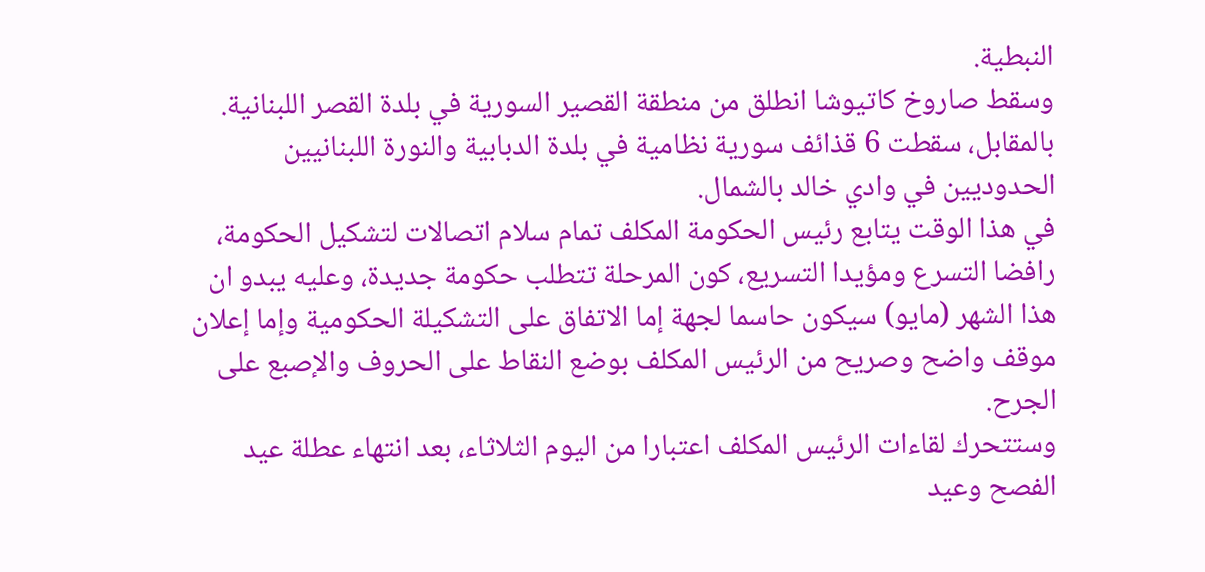النبطية.
وسقط صاروخ كاتيوشا انطلق من منطقة القصير السورية في بلدة القصر اللبنانية.
بالمقابل، سقطت 6 قذائف سورية نظامية في بلدة الدبابية والنورة اللبنانيين الحدوديين في وادي خالد بالشمال.
في هذا الوقت يتابع رئيس الحكومة المكلف تمام سلام اتصالات لتشكيل الحكومة، رافضا التسرع ومؤيدا التسريع، كون المرحلة تتطلب حكومة جديدة، وعليه يبدو ان هذا الشهر (مايو) سيكون حاسما لجهة إما الاتفاق على التشكيلة الحكومية وإما إعلان موقف واضح وصريح من الرئيس المكلف بوضع النقاط على الحروف والإصبع على الجرح.
وستتحرك لقاءات الرئيس المكلف اعتبارا من اليوم الثلاثاء، بعد انتهاء عطلة عيد الفصح وعيد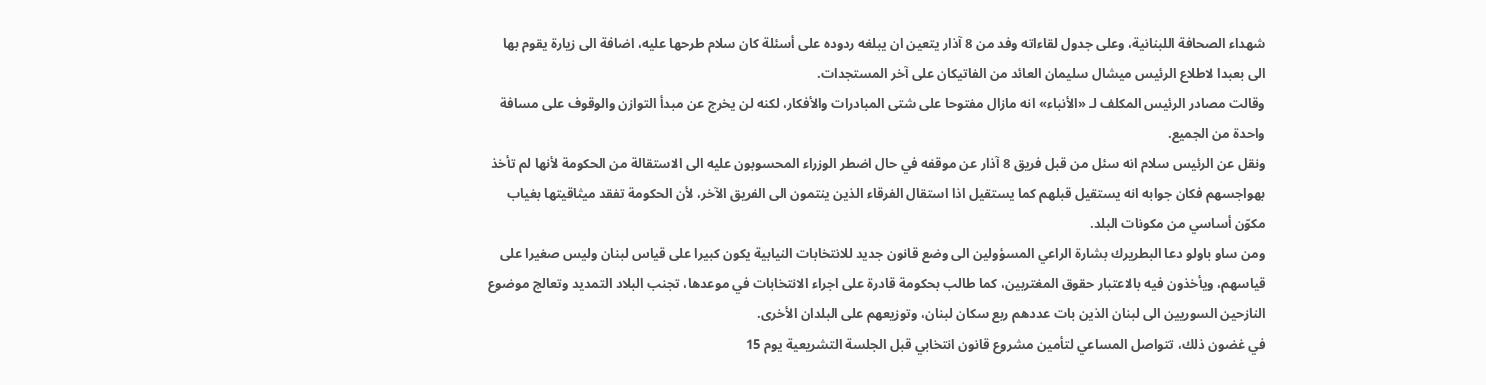شهداء الصحافة اللبنانية، وعلى جدول لقاءاته وفد من 8 آذار يتعين ان يبلغه ردوده على أسئلة كان سلام طرحها عليه، اضافة الى زيارة يقوم بها الى بعبدا لاطلاع الرئيس ميشال سليمان العائد من الفاتيكان على آخر المستجدات.
وقالت مصادر الرئيس المكلف لـ «الأنباء» انه مازال مفتوحا على شتى المبادرات والأفكار، لكنه لن يخرج عن مبدأ التوازن والوقوف على مسافة واحدة من الجميع.
ونقل عن الرئيس سلام انه سئل من قبل فريق 8 آذار عن موقفه في حال اضطر الوزراء المحسوبون عليه الى الاستقالة من الحكومة لأنها لم تأخذ بهواجسهم فكان جوابه انه يستقيل قبلهم كما يستقيل اذا استقال الفرقاء الذين ينتمون الى الفريق الآخر، لأن الحكومة تفقد ميثاقيتها بغياب مكوّن أساسي من مكونات البلد.
ومن ساو باولو دعا البطريرك بشارة الراعي المسؤولين الى وضع قانون جديد للانتخابات النيابية يكون كبيرا على قياس لبنان وليس صغيرا على قياسهم، ويأخذون فيه بالاعتبار حقوق المغتربين، كما طالب بحكومة قادرة على اجراء الانتخابات في موعدها، تجنب البلاد التمديد وتعالج موضوع النازحين السوريين الى لبنان الذين بات عددهم ربع سكان لبنان، وتوزيعهم على البلدان الأخرى.
في غضون ذلك، تتواصل المساعي لتأمين مشروع قانون انتخابي قبل الجلسة التشريعية يوم 15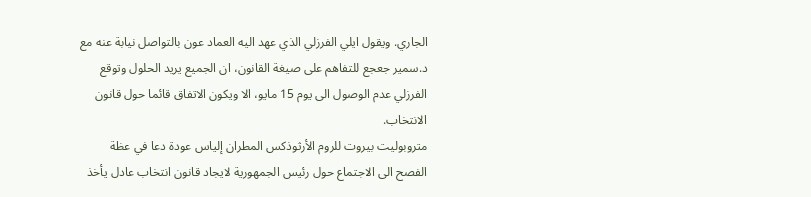الجاري. ويقول ايلي الفرزلي الذي عهد اليه العماد عون بالتواصل نيابة عنه مع د.سمير جعجع للتفاهم على صيغة القانون، ان الجميع يريد الحلول وتوقع الفرزلي عدم الوصول الى يوم 15 مايو، الا ويكون الاتفاق قائما حول قانون الانتخاب.
متروبوليت بيروت للروم الأرثوذكس المطران إلياس عودة دعا في عظة الفصح الى الاجتماع حول رئيس الجمهورية لايجاد قانون انتخاب عادل يأخذ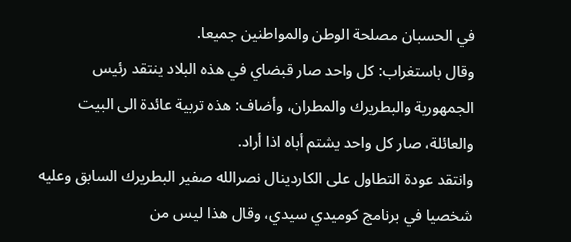في الحسبان مصلحة الوطن والمواطنين جميعا.
وقال باستغراب: كل واحد صار قبضاي في هذه البلاد ينتقد رئيس الجمهورية والبطريرك والمطران، وأضاف: هذه تربية عائدة الى البيت والعائلة، صار كل واحد يشتم أباه اذا أراد.
وانتقد عودة التطاول على الكاردينال نصرالله صفير البطريرك السابق وعليه شخصيا في برنامج كوميدي سيدي، وقال هذا ليس من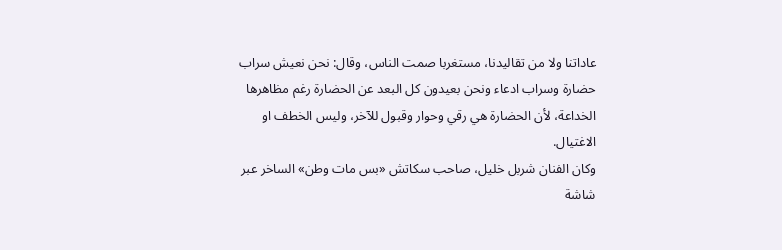عاداتنا ولا من تقاليدنا، مستغربا صمت الناس، وقال: نحن نعيش سراب حضارة وسراب ادعاء ونحن بعيدون كل البعد عن الحضارة رغم مظاهرها الخداعة، لأن الحضارة هي رقي وحوار وقبول للآخر، وليس الخطف او الاغتيال.
وكان الفنان شربل خليل، صاحب سكاتش «بس مات وطن» الساخر عبر شاشة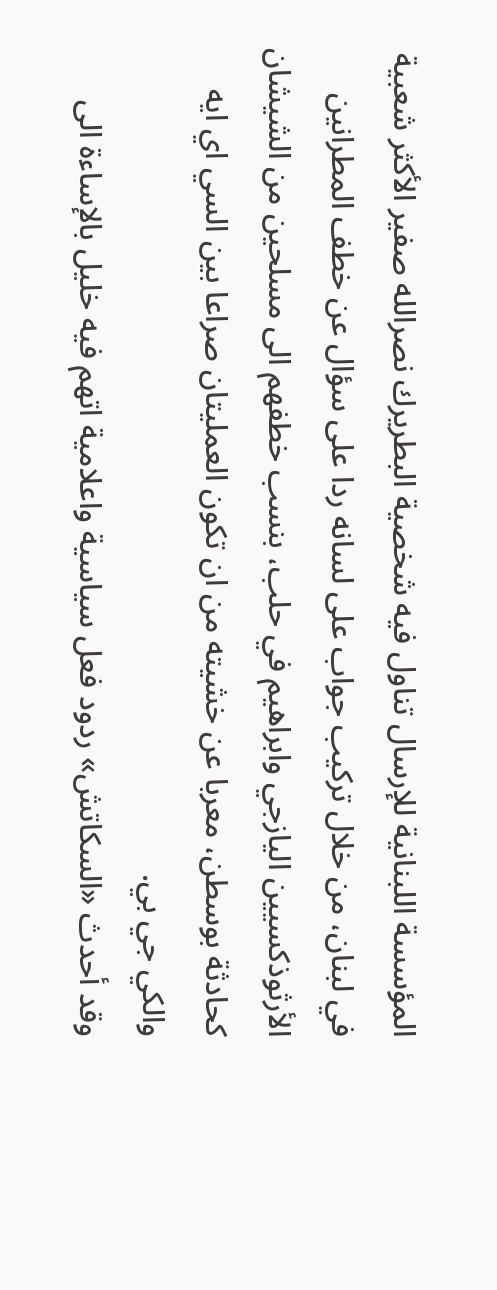المؤسسة اللبنانية للإرسال تناول فيه شخصية البطريرك نصرالله صفير الأكثر شعبية في لبنان، من خلال تركيب جواب على لسانه ردا على سؤال عن خطف المطرانين الأرثوذكسيين اليازجي وابراهيم في حلب، بنسب خطفهم الى مسلحين من الشيشان كحادثة بوسطن، معربا عن خشيته من ان تكون العمليتان صراعا بين السي اي ايه والكي جي بي.
وقد أحدث «السكاتش» ردود فعل سياسية واعلامية اتهم فيه خليل بالإساءة الى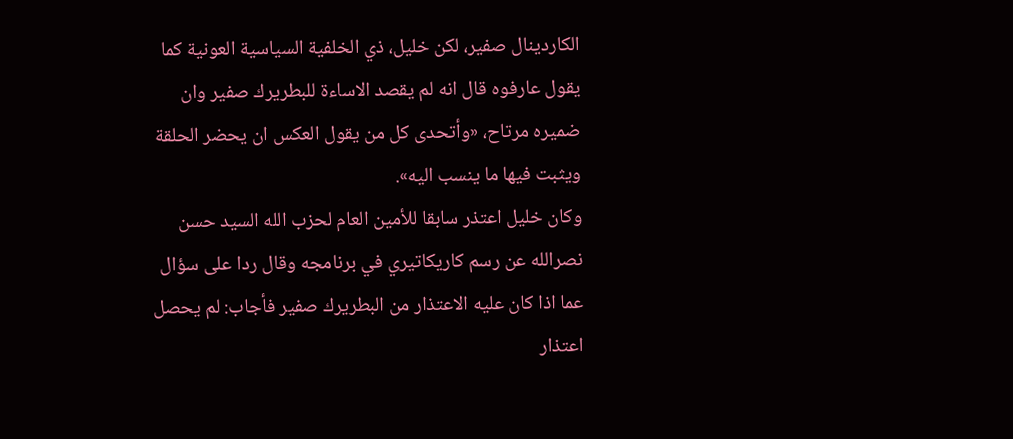الكاردينال صفير، لكن خليل، ذي الخلفية السياسية العونية كما يقول عارفوه قال انه لم يقصد الاساءة للبطريرك صفير وان ضميره مرتاح، «وأتحدى كل من يقول العكس ان يحضر الحلقة ويثبت فيها ما ينسب اليه».
وكان خليل اعتذر سابقا للأمين العام لحزب الله السيد حسن نصرالله عن رسم كاريكاتيري في برنامجه وقال ردا على سؤال عما اذا كان عليه الاعتذار من البطريرك صفير فأجاب: لم يحصل اعتذار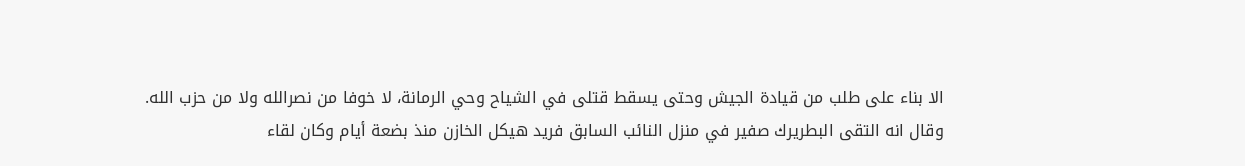الا بناء على طلب من قيادة الجيش وحتى يسقط قتلى في الشياح وحي الرمانة، لا خوفا من نصرالله ولا من حزب الله.
وقال انه التقى البطريرك صفير في منزل النائب السابق فريد هيكل الخازن منذ بضعة أيام وكان لقاء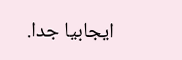ايجابيا جدا.